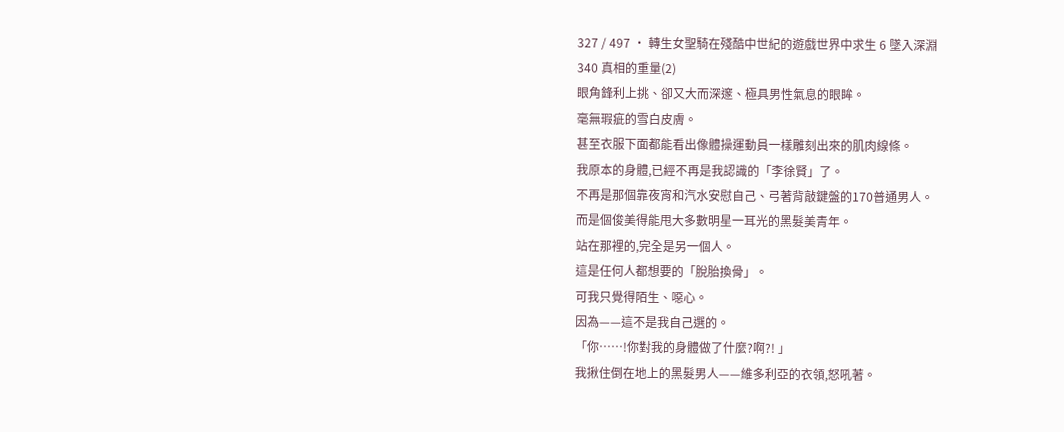327 / 497 · 轉生女聖騎在殘酷中世紀的遊戲世界中求生 6 墜入深淵
340 真相的重量(2)
眼角鋒利上挑、卻又大而深邃、極具男性氣息的眼眸。
毫無瑕疵的雪白皮膚。
甚至衣服下面都能看出像體操運動員一樣雕刻出來的肌肉線條。
我原本的身體,已經不再是我認識的「李徐賢」了。
不再是那個靠夜宵和汽水安慰自己、弓著背敲鍵盤的170普通男人。
而是個俊美得能甩大多數明星一耳光的黑髮美青年。
站在那裡的,完全是另一個人。
這是任何人都想要的「脫胎換骨」。
可我只覺得陌生、噁心。
因為——這不是我自己選的。
「你……!你對我的身體做了什麼?啊?! 」
我揪住倒在地上的黑髮男人——維多利亞的衣領,怒吼著。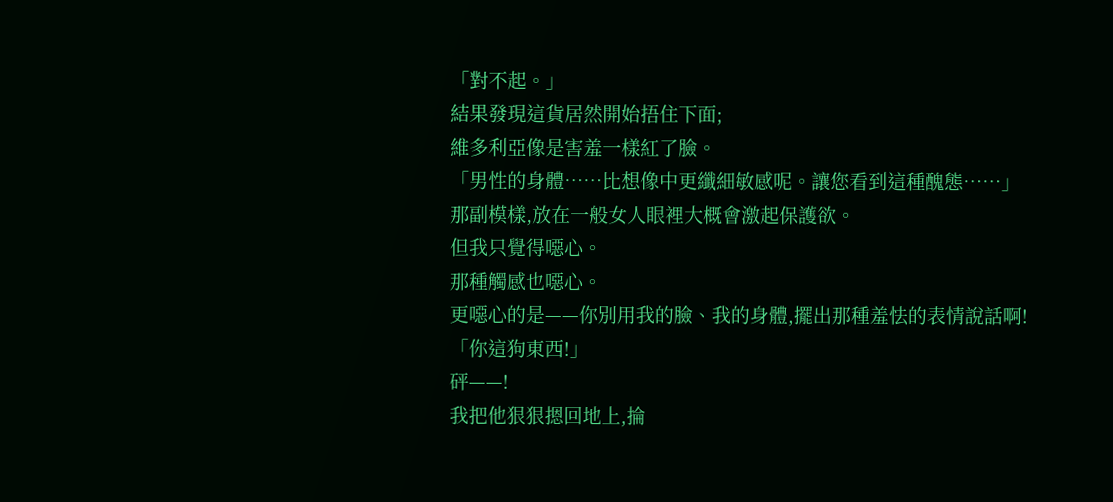「對不起。」
結果發現這貨居然開始捂住下面;
維多利亞像是害羞一樣紅了臉。
「男性的身體……比想像中更纖細敏感呢。讓您看到這種醜態……」
那副模樣,放在一般女人眼裡大概會激起保護欲。
但我只覺得噁心。
那種觸感也噁心。
更噁心的是——你別用我的臉、我的身體,擺出那種羞怯的表情說話啊!
「你這狗東西!」
砰——!
我把他狠狠摁回地上,掄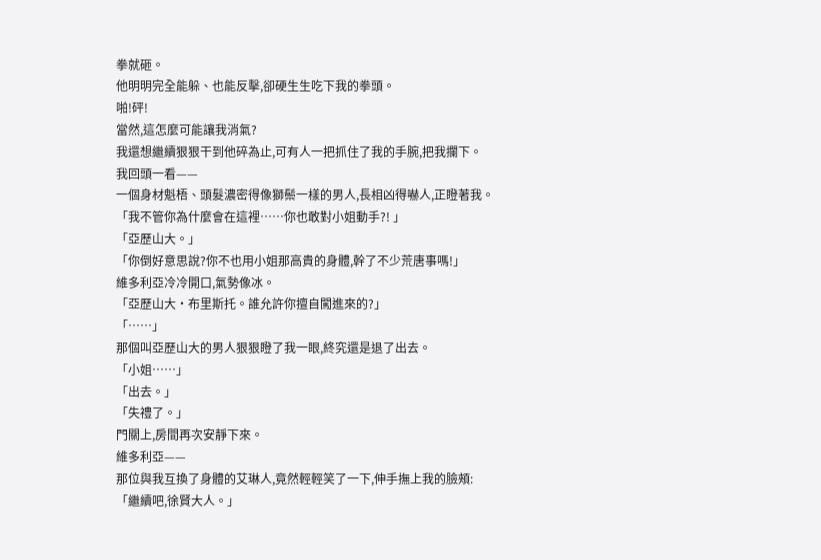拳就砸。
他明明完全能躲、也能反擊,卻硬生生吃下我的拳頭。
啪!砰!
當然,這怎麼可能讓我消氣?
我還想繼續狠狠干到他碎為止,可有人一把抓住了我的手腕,把我攔下。
我回頭一看——
一個身材魁梧、頭髮濃密得像獅鬃一樣的男人,長相凶得嚇人,正瞪著我。
「我不管你為什麼會在這裡……你也敢對小姐動手?! 」
「亞歷山大。」
「你倒好意思說?你不也用小姐那高貴的身體,幹了不少荒唐事嗎!」
維多利亞冷冷開口,氣勢像冰。
「亞歷山大·布里斯托。誰允許你擅自闖進來的?」
「……」
那個叫亞歷山大的男人狠狠瞪了我一眼,終究還是退了出去。
「小姐……」
「出去。」
「失禮了。」
門關上,房間再次安靜下來。
維多利亞——
那位與我互換了身體的艾琳人,竟然輕輕笑了一下,伸手撫上我的臉頰:
「繼續吧,徐賢大人。」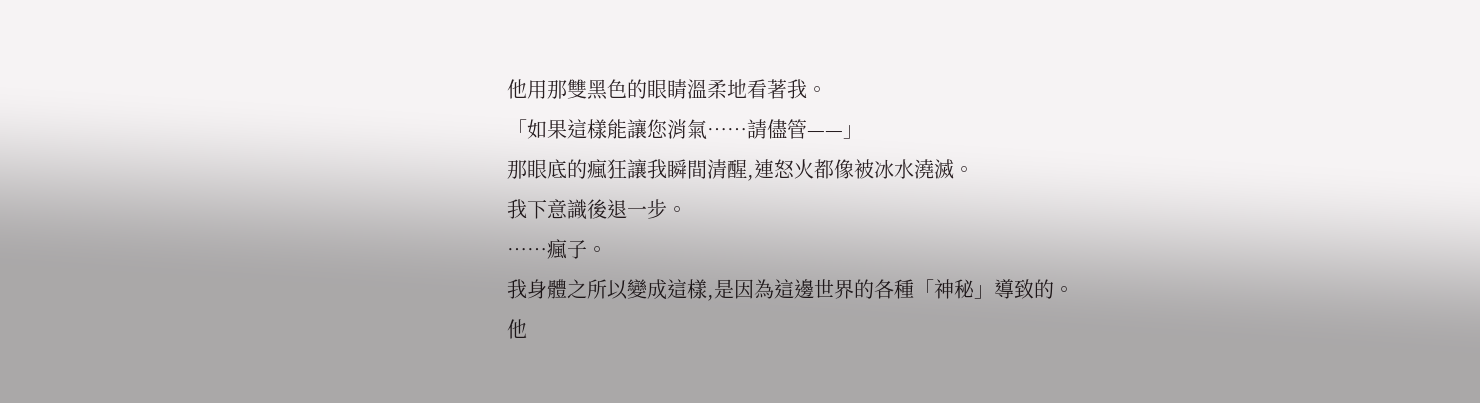他用那雙黑色的眼睛溫柔地看著我。
「如果這樣能讓您消氣……請儘管——」
那眼底的瘋狂讓我瞬間清醒,連怒火都像被冰水澆滅。
我下意識後退一步。
……瘋子。
我身體之所以變成這樣,是因為這邊世界的各種「神秘」導致的。
他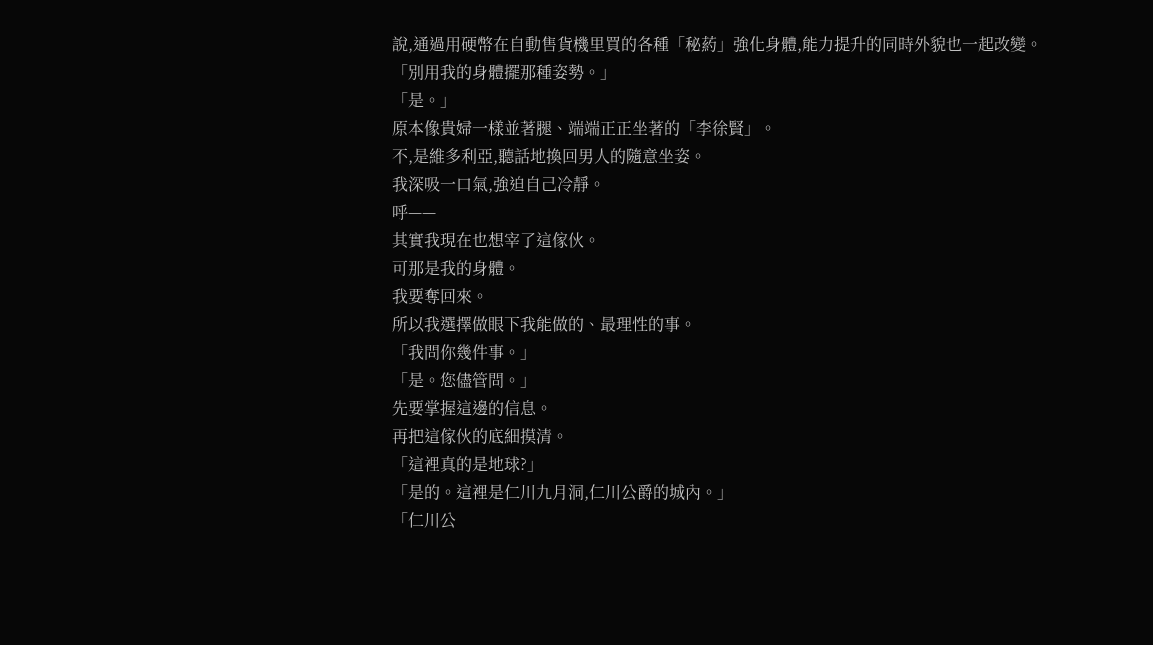說,通過用硬幣在自動售貨機里買的各種「秘葯」強化身體,能力提升的同時外貌也一起改變。
「別用我的身體擺那種姿勢。」
「是。」
原本像貴婦一樣並著腿、端端正正坐著的「李徐賢」。
不,是維多利亞,聽話地換回男人的隨意坐姿。
我深吸一口氣,強迫自己冷靜。
呼——
其實我現在也想宰了這傢伙。
可那是我的身體。
我要奪回來。
所以我選擇做眼下我能做的、最理性的事。
「我問你幾件事。」
「是。您儘管問。」
先要掌握這邊的信息。
再把這傢伙的底細摸清。
「這裡真的是地球?」
「是的。這裡是仁川九月洞,仁川公爵的城內。」
「仁川公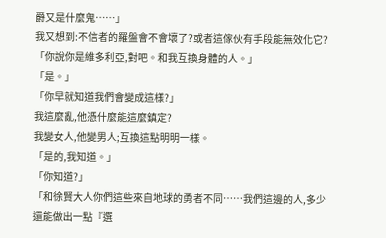爵又是什麼鬼……」
我又想到:不信者的羅盤會不會壞了?或者這傢伙有手段能無效化它?
「你說你是維多利亞,對吧。和我互換身體的人。」
「是。」
「你早就知道我們會變成這樣?」
我這麼亂,他憑什麼能這麼鎮定?
我變女人,他變男人;互換這點明明一樣。
「是的,我知道。」
「你知道?」
「和徐賢大人你們這些來自地球的勇者不同……我們這邊的人,多少還能做出一點『選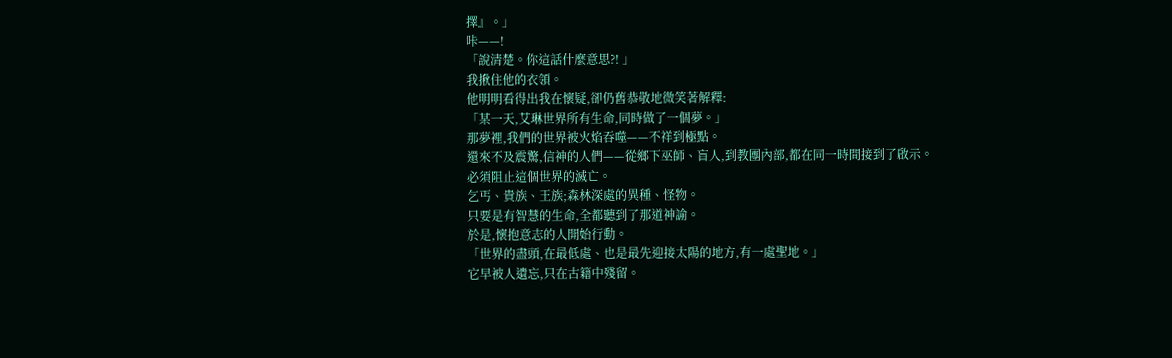擇』。」
咔——!
「說清楚。你這話什麼意思?! 」
我揪住他的衣領。
他明明看得出我在懷疑,卻仍舊恭敬地微笑著解釋:
「某一天,艾琳世界所有生命,同時做了一個夢。」
那夢裡,我們的世界被火焰吞噬——不祥到極點。
還來不及震驚,信神的人們——從鄉下巫師、盲人,到教團內部,都在同一時間接到了啟示。
必須阻止這個世界的滅亡。
乞丐、貴族、王族;森林深處的異種、怪物。
只要是有智慧的生命,全都聽到了那道神諭。
於是,懷抱意志的人開始行動。
「世界的盡頭,在最低處、也是最先迎接太陽的地方,有一處聖地。」
它早被人遺忘,只在古籍中殘留。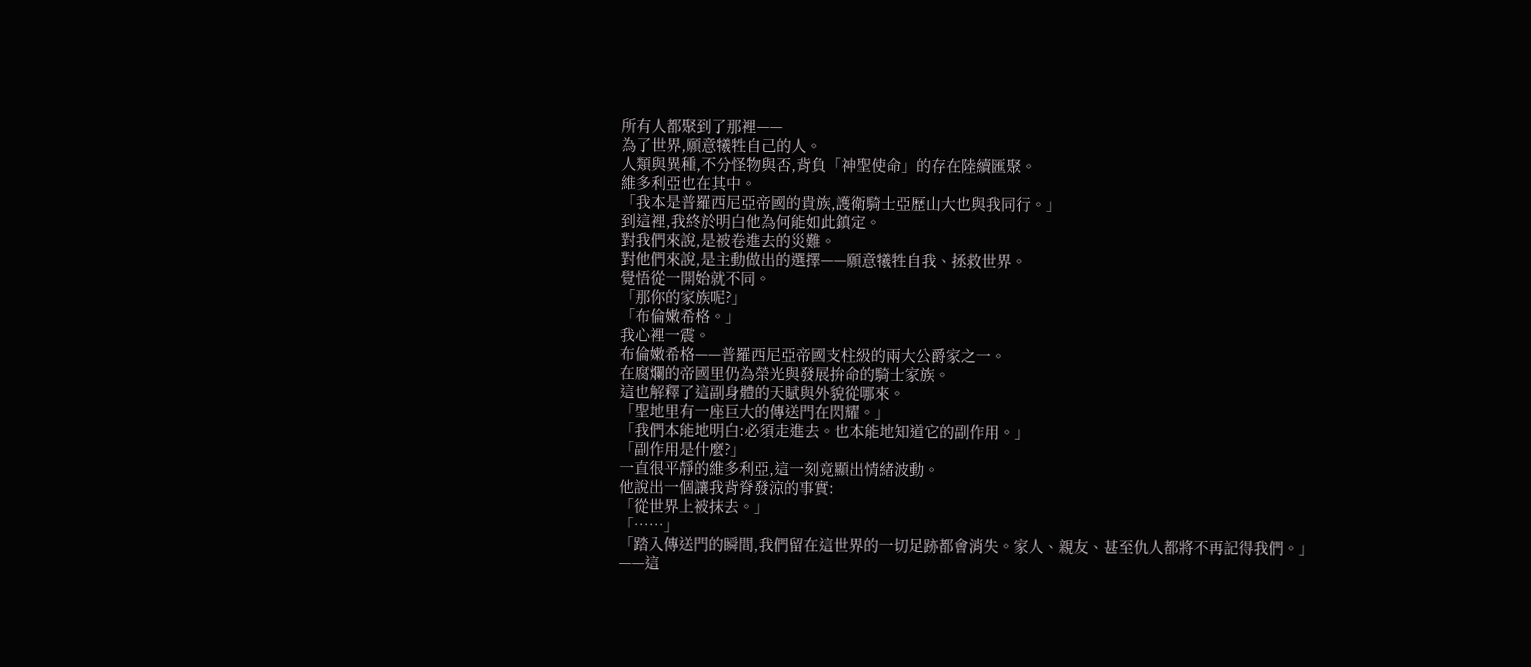所有人都聚到了那裡——
為了世界,願意犧牲自己的人。
人類與異種,不分怪物與否,背負「神聖使命」的存在陸續匯聚。
維多利亞也在其中。
「我本是普羅西尼亞帝國的貴族,護衛騎士亞歷山大也與我同行。」
到這裡,我終於明白他為何能如此鎮定。
對我們來說,是被卷進去的災難。
對他們來說,是主動做出的選擇——願意犧牲自我、拯救世界。
覺悟從一開始就不同。
「那你的家族呢?」
「布倫嫩希格。」
我心裡一震。
布倫嫩希格——普羅西尼亞帝國支柱級的兩大公爵家之一。
在腐爛的帝國里仍為榮光與發展拚命的騎士家族。
這也解釋了這副身體的天賦與外貌從哪來。
「聖地里有一座巨大的傳送門在閃耀。」
「我們本能地明白:必須走進去。也本能地知道它的副作用。」
「副作用是什麼?」
一直很平靜的維多利亞,這一刻竟顯出情緒波動。
他說出一個讓我背脊發涼的事實:
「從世界上被抹去。」
「……」
「踏入傳送門的瞬間,我們留在這世界的一切足跡都會消失。家人、親友、甚至仇人都將不再記得我們。」
——這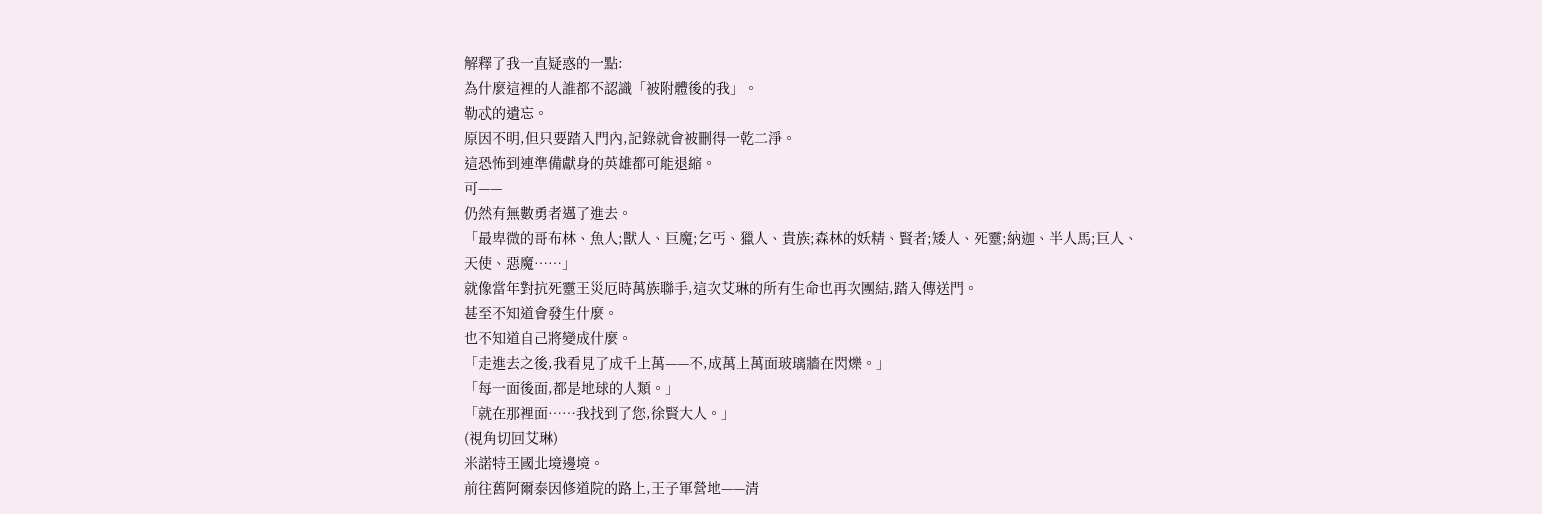解釋了我一直疑惑的一點:
為什麼這裡的人誰都不認識「被附體後的我」。
勒忒的遺忘。
原因不明,但只要踏入門內,記錄就會被刪得一乾二淨。
這恐怖到連準備獻身的英雄都可能退縮。
可——
仍然有無數勇者邁了進去。
「最卑微的哥布林、魚人;獸人、巨魔;乞丐、獵人、貴族;森林的妖精、賢者;矮人、死靈;納迦、半人馬;巨人、天使、惡魔……」
就像當年對抗死靈王災厄時萬族聯手,這次艾琳的所有生命也再次團結,踏入傳送門。
甚至不知道會發生什麼。
也不知道自己將變成什麼。
「走進去之後,我看見了成千上萬——不,成萬上萬面玻璃牆在閃爍。」
「每一面後面,都是地球的人類。」
「就在那裡面……我找到了您,徐賢大人。」
(視角切回艾琳)
米諾特王國北境邊境。
前往舊阿爾泰因修道院的路上,王子軍營地——清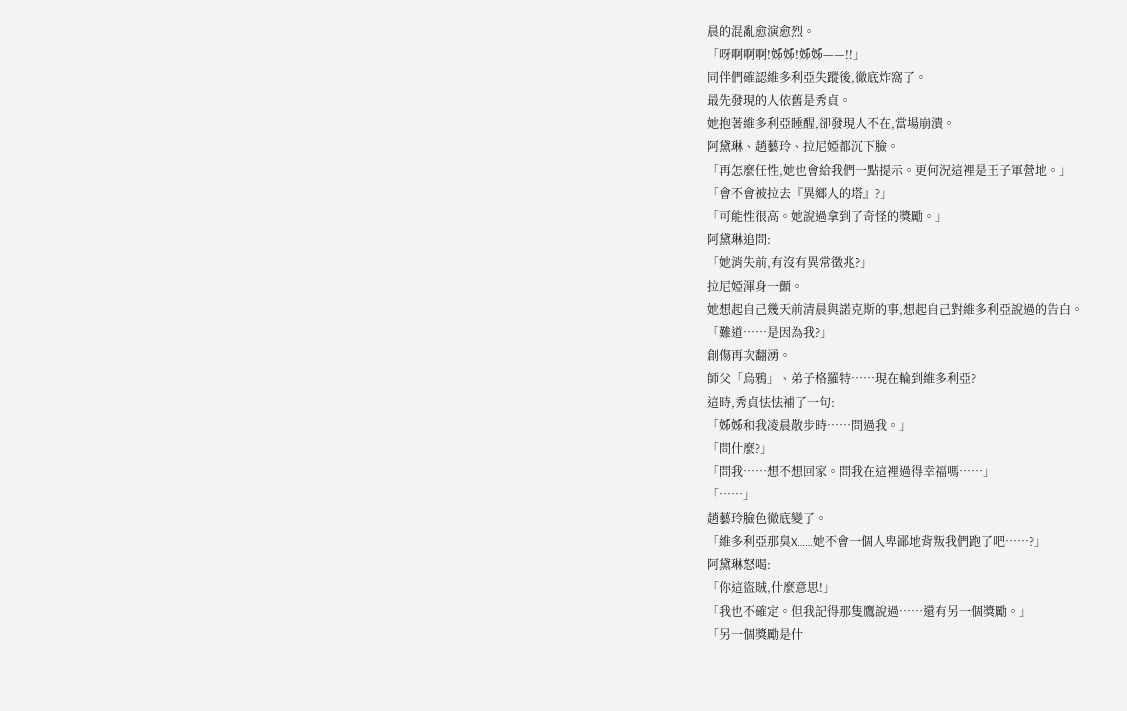晨的混亂愈演愈烈。
「呀啊啊啊!姊姊!姊姊——!!」
同伴們確認維多利亞失蹤後,徹底炸窩了。
最先發現的人依舊是秀貞。
她抱著維多利亞睡醒,卻發現人不在,當場崩潰。
阿黛琳、趙藝玲、拉尼婭都沉下臉。
「再怎麼任性,她也會給我們一點提示。更何況這裡是王子軍營地。」
「會不會被拉去『異鄉人的塔』?」
「可能性很高。她說過拿到了奇怪的獎勵。」
阿黛琳追問:
「她消失前,有沒有異常徵兆?」
拉尼婭渾身一顫。
她想起自己幾天前清晨與諾克斯的事,想起自己對維多利亞說過的告白。
「難道……是因為我?」
創傷再次翻湧。
師父「烏鴉」、弟子格羅特……現在輪到維多利亞?
這時,秀貞怯怯補了一句:
「姊姊和我凌晨散步時……問過我。」
「問什麼?」
「問我……想不想回家。問我在這裡過得幸福嗎……」
「……」
趙藝玲臉色徹底變了。
「維多利亞那臭X……她不會一個人卑鄙地背叛我們跑了吧……?」
阿黛琳怒喝:
「你這盜賊,什麼意思!」
「我也不確定。但我記得那隻鷹說過……還有另一個獎勵。」
「另一個獎勵是什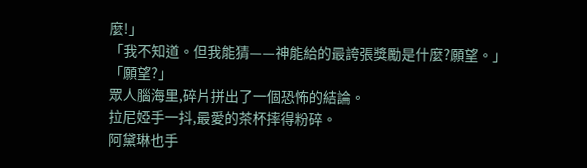麼!」
「我不知道。但我能猜——神能給的最誇張獎勵是什麼?願望。」
「願望?」
眾人腦海里,碎片拼出了一個恐怖的結論。
拉尼婭手一抖,最愛的茶杯摔得粉碎。
阿黛琳也手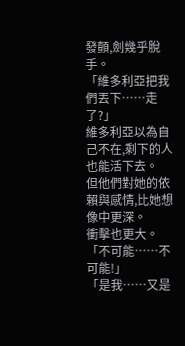發顫,劍幾乎脫手。
「維多利亞把我們丟下……走了?」
維多利亞以為自己不在,剩下的人也能活下去。
但他們對她的依賴與感情,比她想像中更深。
衝擊也更大。
「不可能……不可能!」
「是我……又是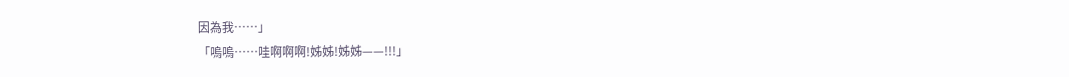因為我……」
「嗚嗚……哇啊啊啊!姊姊!姊姊——!!!」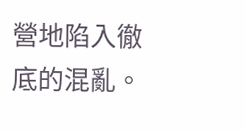營地陷入徹底的混亂。